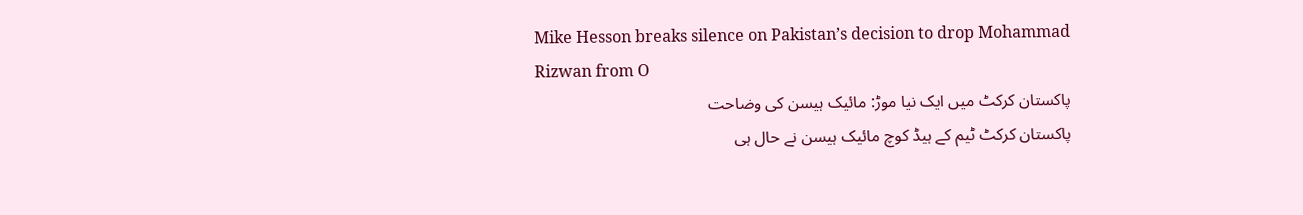Mike Hesson breaks silence on Pakistan’s decision to drop Mohammad Rizwan from O
پاکستان کرکٹ میں ایک نیا موڑ: مائیک ہیسن کی وضاحت
پاکستان کرکٹ ٹیم کے ہیڈ کوچ مائیک ہیسن نے حال ہی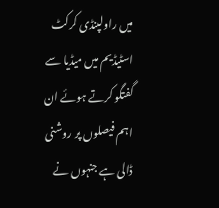میں راولپنڈی کرکٹ اسٹیڈیم میں میڈیا سے گفتگو کرتے ہوئے ان اہم فیصلوں پر روشنی ڈالی ہے جنہوں نے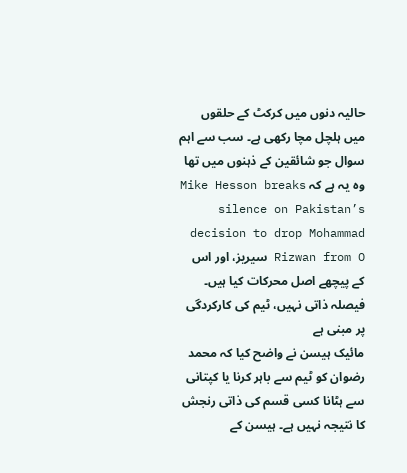حالیہ دنوں میں کرکٹ کے حلقوں میں ہلچل مچا رکھی ہے۔ سب سے اہم سوال جو شائقین کے ذہنوں میں تھا وہ یہ ہے کہ Mike Hesson breaks silence on Pakistan’s decision to drop Mohammad Rizwan from O سیریز، اور اس کے پیچھے اصل محرکات کیا ہیں۔
فیصلہ ذاتی نہیں، ٹیم کی کارکردگی پر مبنی ہے
مائیک ہیسن نے واضح کیا کہ محمد رضوان کو ٹیم سے باہر کرنا یا کپتانی سے ہٹانا کسی قسم کی ذاتی رنجش کا نتیجہ نہیں ہے۔ ہیسن کے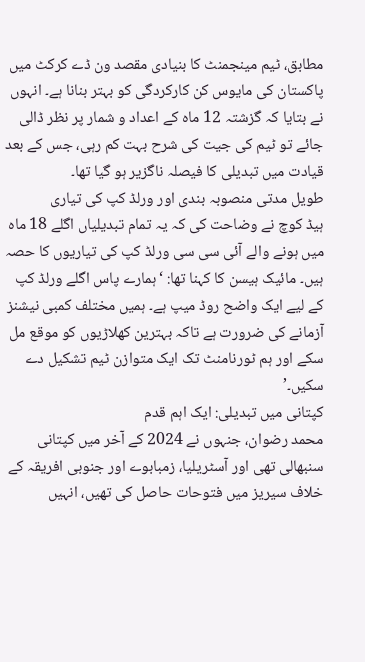مطابق، ٹیم مینجمنٹ کا بنیادی مقصد ون ڈے کرکٹ میں پاکستان کی مایوس کن کارکردگی کو بہتر بنانا ہے۔ انہوں نے بتایا کہ گزشتہ 12 ماہ کے اعداد و شمار پر نظر ڈالی جائے تو ٹیم کی جیت کی شرح بہت کم رہی، جس کے بعد قیادت میں تبدیلی کا فیصلہ ناگزیر ہو گیا تھا۔
طویل مدتی منصوبہ بندی اور ورلڈ کپ کی تیاری
ہیڈ کوچ نے وضاحت کی کہ یہ تمام تبدیلیاں اگلے 18 ماہ میں ہونے والے آئی سی سی ورلڈ کپ کی تیاریوں کا حصہ ہیں۔ مائیک ہیسن کا کہنا تھا: ‘ہمارے پاس اگلے ورلڈ کپ کے لیے ایک واضح روڈ میپ ہے۔ ہمیں مختلف کمبی نیشنز آزمانے کی ضرورت ہے تاکہ بہترین کھلاڑیوں کو موقع مل سکے اور ہم ٹورنامنٹ تک ایک متوازن ٹیم تشکیل دے سکیں۔’
کپتانی میں تبدیلی: ایک اہم قدم
محمد رضوان، جنہوں نے 2024 کے آخر میں کپتانی سنبھالی تھی اور آسٹریلیا، زمبابوے اور جنوبی افریقہ کے خلاف سیریز میں فتوحات حاصل کی تھیں، انہیں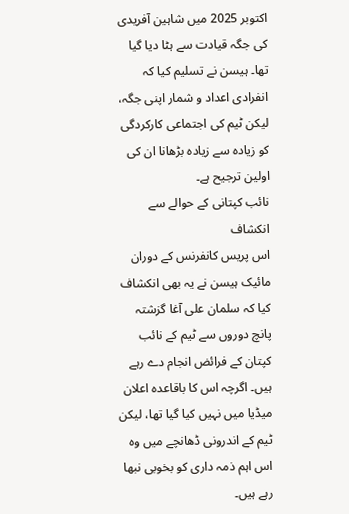اکتوبر 2025 میں شاہین آفریدی کی جگہ قیادت سے ہٹا دیا گیا تھا۔ ہیسن نے تسلیم کیا کہ انفرادی اعداد و شمار اپنی جگہ، لیکن ٹیم کی اجتماعی کارکردگی کو زیادہ سے زیادہ بڑھانا ان کی اولین ترجیح ہے۔
نائب کپتانی کے حوالے سے انکشاف
اس پریس کانفرنس کے دوران مائیک ہیسن نے یہ بھی انکشاف کیا کہ سلمان علی آغا گزشتہ پانچ دوروں سے ٹیم کے نائب کپتان کے فرائض انجام دے رہے ہیں۔ اگرچہ اس کا باقاعدہ اعلان میڈیا میں نہیں کیا گیا تھا، لیکن ٹیم کے اندرونی ڈھانچے میں وہ اس اہم ذمہ داری کو بخوبی نبھا رہے ہیں۔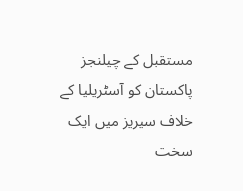مستقبل کے چیلنجز
پاکستان کو آسٹریلیا کے خلاف سیریز میں ایک سخت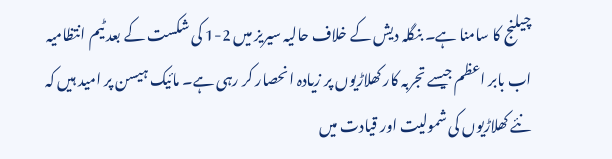چیلنج کا سامنا ہے۔ بنگلہ دیش کے خلاف حالیہ سیریز میں 2-1 کی شکست کے بعد ٹیم انتظامیہ اب بابر اعظم جیسے تجربہ کار کھلاڑیوں پر زیادہ انحصار کر رہی ہے۔ مائیک ہیسن پر امید ہیں کہ نئے کھلاڑیوں کی شمولیت اور قیادت میں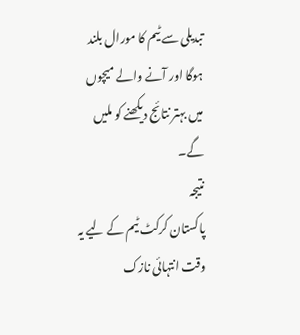تبدیلی سے ٹیم کا مورال بلند ہوگا اور آنے والے میچوں میں بہتر نتائج دیکھنے کو ملیں گے۔
نتیجہ
پاکستان کرکٹ ٹیم کے لیے یہ وقت انتہائی نازک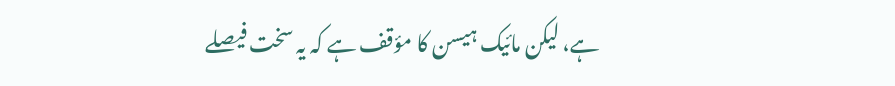ہے، لیکن مائیک ہیسن کا مؤقف ہے کہ یہ سخت فیصلے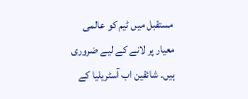مستقبل میں ٹیم کو عالمی معیار پر لانے کے لیے ضروری ہیں۔ شائقین اب آسٹریلیا کے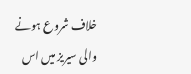خلاف شروع ہونے والی سیریز میں اس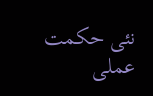نئی حکمت عملی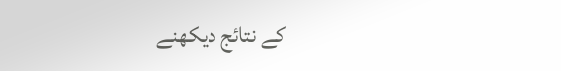کے نتائج دیکھنے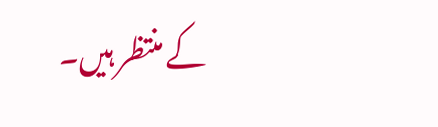کے منتظر ہیں۔